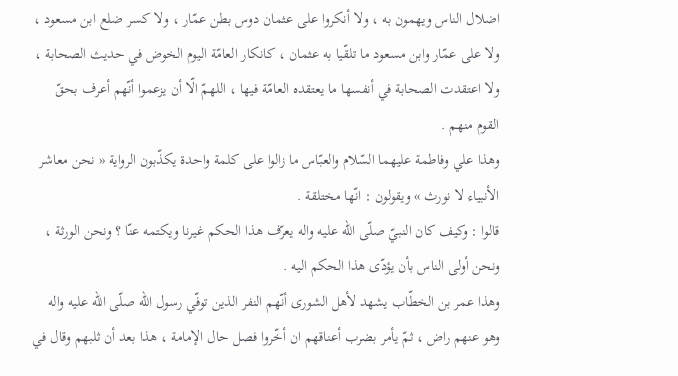اضلال الناس ويهمون به ، ولا أنكروا على عثمان دوس بطن عمّار ، ولا كسر ضلع ابن مسعود ، ولا على عمّار وابن مسعود ما تلقّيا به عثمان ، كانكار العامّة اليوم الخوض في حديث الصحابة ، ولا اعتقدت الصحابة في أنفسها ما يعتقده العامّة فيها ، اللهمّ الّا أن يزعموا أنّهم أعرف بحقّ القوم منهم .
وهذا علي وفاطمة عليهما السّلام والعبّاس ما زالوا على كلمة واحدة يكذّبون الرواية « نحن معاشر الأنبياء لا نورث » ويقولون : انّها مختلقة .
قالوا : وكيف كان النبيّ صلّى اللّه عليه واله يعرّف هذا الحكم غيرنا ويكتمه عنّا ؟ ونحن الورثة ، ونحن أولى الناس بأن يؤدّى هذا الحكم اليه .
وهذا عمر بن الخطّاب يشهد لأهل الشورى أنّهم النفر الذين توفّي رسول اللّه صلّى اللّه عليه واله وهو عنهم راض ، ثمّ يأمر بضرب أعناقهم ان أخّروا فصل حال الإمامة ، هذا بعد أن ثلبهم وقال في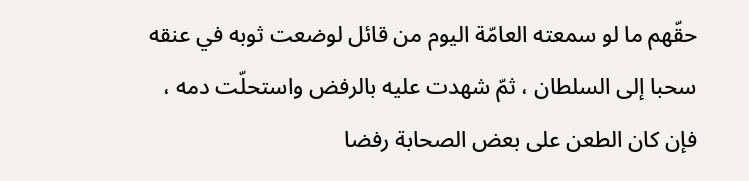حقّهم ما لو سمعته العامّة اليوم من قائل لوضعت ثوبه في عنقه سحبا إلى السلطان ، ثمّ شهدت عليه بالرفض واستحلّت دمه ، فإن كان الطعن على بعض الصحابة رفضا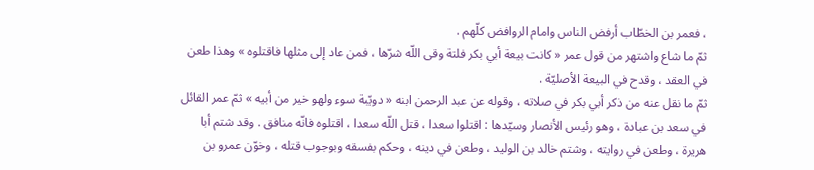، فعمر بن الخطّاب أرفض الناس وامام الروافض كلّهم .
ثمّ ما شاع واشتهر من قول عمر « كانت بيعة أبي بكر فلتة وقى اللّه شرّها ، فمن عاد إلى مثلها فاقتلوه » وهذا طعن في العقد ، وقدح في البيعة الأصليّة .
ثمّ ما نقل عنه من ذكر أبي بكر في صلاته ، وقوله عن عبد الرحمن ابنه « دويّبة سوء ولهو خير من أبيه » ثمّ عمر القائل في سعد بن عبادة ، وهو رئيس الأنصار وسيّدها : اقتلوا سعدا ، قتل اللّه سعدا ، اقتلوه فانّه منافق . وقد شتم أبا هريرة ، وطعن في روايته ، وشتم خالد بن الوليد ، وطعن في دينه ، وحكم بفسقه وبوجوب قتله ، وخوّن عمرو بن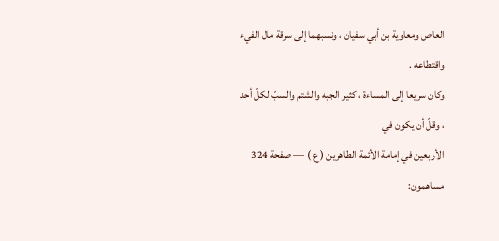العاص ومعاوية بن أبي سفيان ، ونسبهما إلى سرقة مال الفيء واقتطاعه .
وكان سريعا إلى المساءة ، كثير الجبه والشتم والسبّ لكلّ أحد ، وقلّ أن يكون في
الأربعين في إمامة الأئمة الطاهرين ( ع ) — صفحة 324
مساهمون: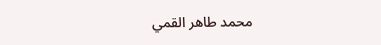محمد طاهر القمي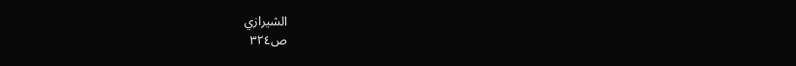الشيرازي
ص٣٢٤